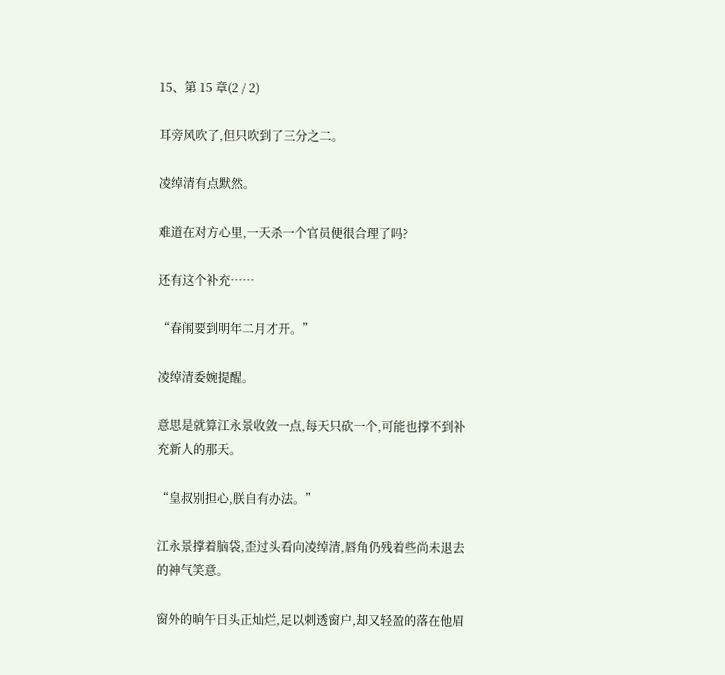15、第 15 章(2 / 2)

耳旁风吹了,但只吹到了三分之二。

凌绰清有点默然。

难道在对方心里,一天杀一个官员便很合理了吗?

还有这个补充……

“春闱要到明年二月才开。”

凌绰清委婉提醒。

意思是就算江永景收敛一点,每天只砍一个,可能也撑不到补充新人的那天。

“皇叔别担心,朕自有办法。”

江永景撑着脑袋,歪过头看向凌绰清,唇角仍残着些尚未退去的神气笑意。

窗外的晌午日头正灿烂,足以刺透窗户,却又轻盈的落在他眉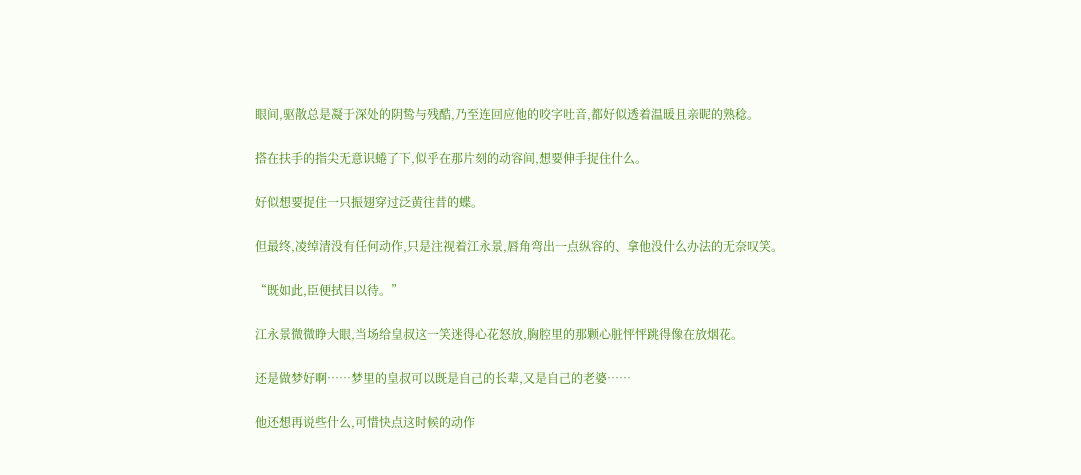眼间,驱散总是凝于深处的阴鸷与残酷,乃至连回应他的咬字吐音,都好似透着温暖且亲昵的熟稔。

搭在扶手的指尖无意识蜷了下,似乎在那片刻的动容间,想要伸手捉住什么。

好似想要捉住一只振翅穿过泛黄往昔的蝶。

但最终,凌绰清没有任何动作,只是注视着江永景,唇角弯出一点纵容的、拿他没什么办法的无奈叹笑。

“既如此,臣便拭目以待。”

江永景微微睁大眼,当场给皇叔这一笑迷得心花怒放,胸腔里的那颗心脏怦怦跳得像在放烟花。

还是做梦好啊……梦里的皇叔可以既是自己的长辈,又是自己的老婆……

他还想再说些什么,可惜快点这时候的动作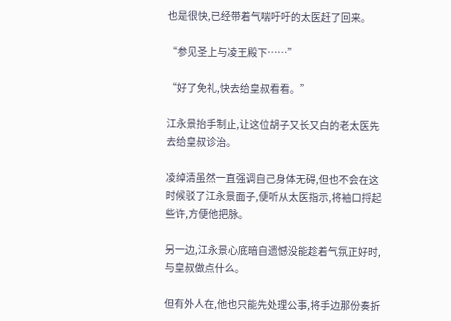也是很快,已经带着气喘吁吁的太医赶了回来。

“参见圣上与凌王殿下……”

“好了免礼,快去给皇叔看看。”

江永景抬手制止,让这位胡子又长又白的老太医先去给皇叔诊治。

凌绰清虽然一直强调自己身体无碍,但也不会在这时候驳了江永景面子,便听从太医指示,将袖口捋起些许,方便他把脉。

另一边,江永景心底暗自遗憾没能趁着气氛正好时,与皇叔做点什么。

但有外人在,他也只能先处理公事,将手边那份奏折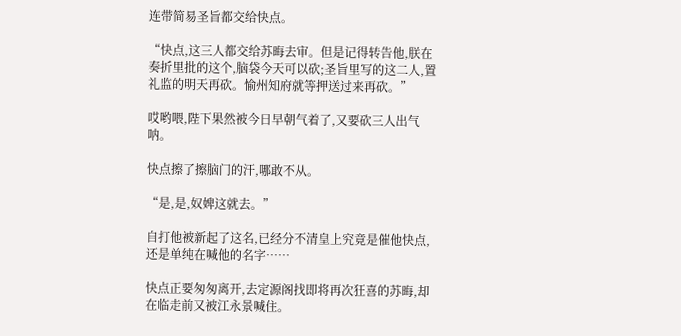连带简易圣旨都交给快点。

“快点,这三人都交给苏晦去审。但是记得转告他,朕在奏折里批的这个,脑袋今天可以砍;圣旨里写的这二人,置礼监的明天再砍。愉州知府就等押送过来再砍。”

哎哟喂,陛下果然被今日早朝气着了,又要砍三人出气呐。

快点擦了擦脑门的汗,哪敢不从。

“是,是,奴婢这就去。”

自打他被新起了这名,已经分不清皇上究竟是催他快点,还是单纯在喊他的名字……

快点正要匆匆离开,去定源阁找即将再次狂喜的苏晦,却在临走前又被江永景喊住。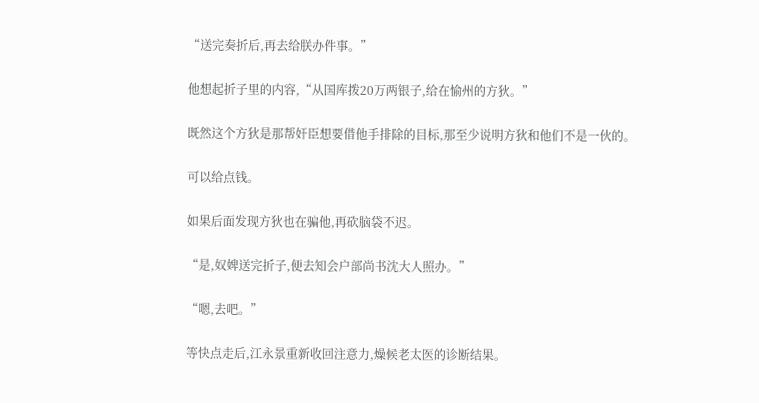“送完奏折后,再去给朕办件事。”

他想起折子里的内容,“从国库拨20万两银子,给在愉州的方狄。”

既然这个方狄是那帮奸臣想要借他手排除的目标,那至少说明方狄和他们不是一伙的。

可以给点钱。

如果后面发现方狄也在骗他,再砍脑袋不迟。

“是,奴婢送完折子,便去知会户部尚书沈大人照办。”

“嗯,去吧。”

等快点走后,江永景重新收回注意力,燥候老太医的诊断结果。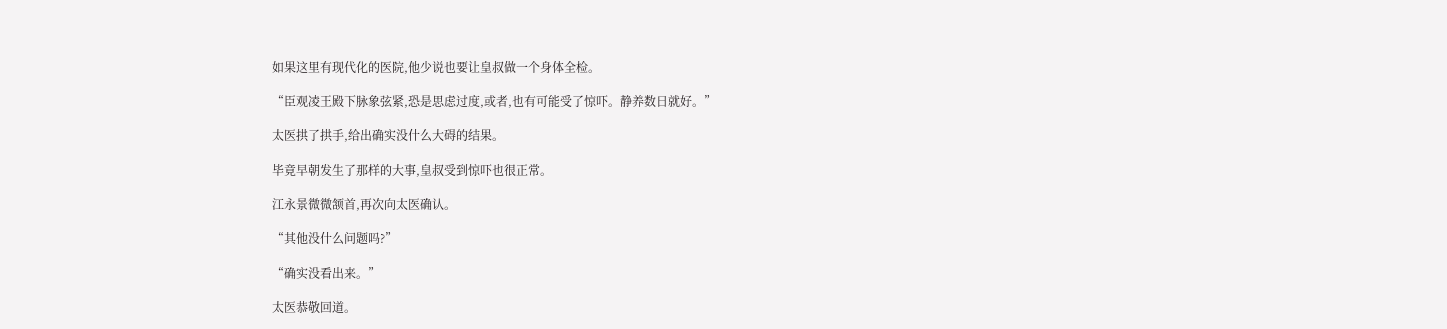如果这里有现代化的医院,他少说也要让皇叔做一个身体全检。

“臣观凌王殿下脉象弦紧,恐是思虑过度,或者,也有可能受了惊吓。静养数日就好。”

太医拱了拱手,给出确实没什么大碍的结果。

毕竟早朝发生了那样的大事,皇叔受到惊吓也很正常。

江永景微微颔首,再次向太医确认。

“其他没什么问题吗?”

“确实没看出来。”

太医恭敬回道。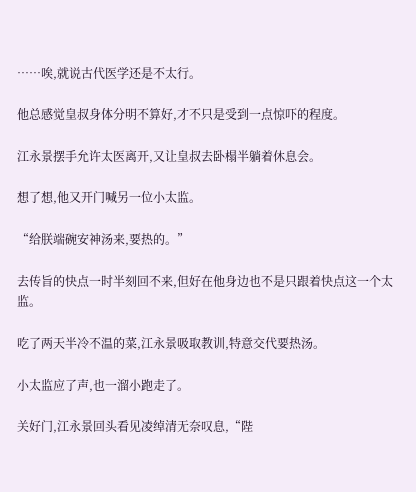……唉,就说古代医学还是不太行。

他总感觉皇叔身体分明不算好,才不只是受到一点惊吓的程度。

江永景摆手允许太医离开,又让皇叔去卧榻半躺着休息会。

想了想,他又开门喊另一位小太监。

“给朕端碗安神汤来,要热的。”

去传旨的快点一时半刻回不来,但好在他身边也不是只跟着快点这一个太监。

吃了两天半冷不温的菜,江永景吸取教训,特意交代要热汤。

小太监应了声,也一溜小跑走了。

关好门,江永景回头看见凌绰清无奈叹息,“陛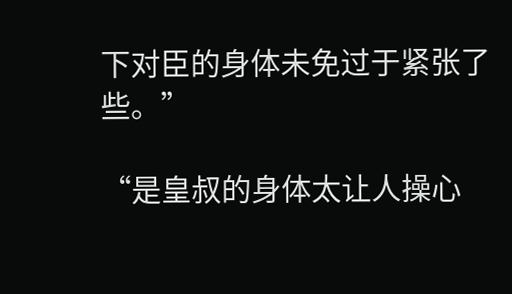下对臣的身体未免过于紧张了些。”

“是皇叔的身体太让人操心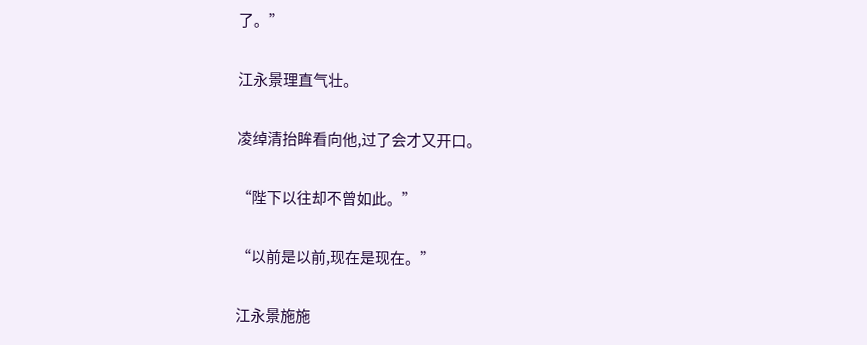了。”

江永景理直气壮。

凌绰清抬眸看向他,过了会才又开口。

“陛下以往却不曾如此。”

“以前是以前,现在是现在。”

江永景施施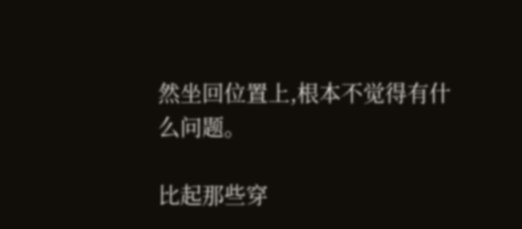然坐回位置上,根本不觉得有什么问题。

比起那些穿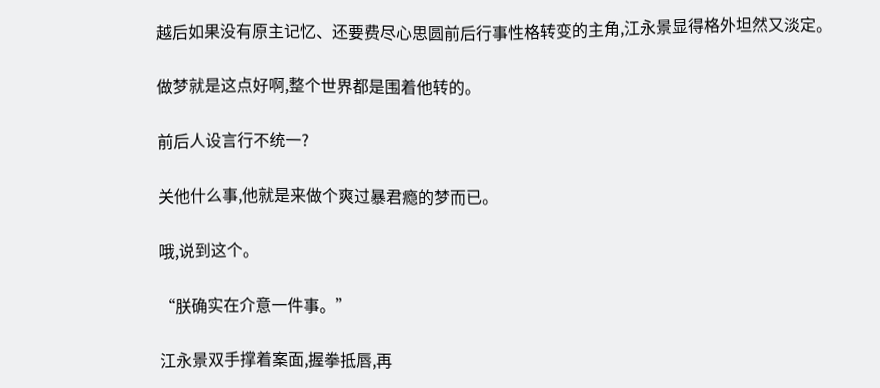越后如果没有原主记忆、还要费尽心思圆前后行事性格转变的主角,江永景显得格外坦然又淡定。

做梦就是这点好啊,整个世界都是围着他转的。

前后人设言行不统一?

关他什么事,他就是来做个爽过暴君瘾的梦而已。

哦,说到这个。

“朕确实在介意一件事。”

江永景双手撑着案面,握拳抵唇,再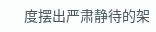度摆出严肃静待的架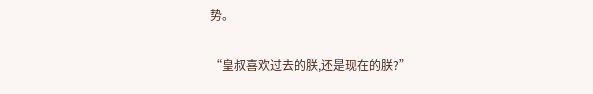势。

“皇叔喜欢过去的朕,还是现在的朕?”